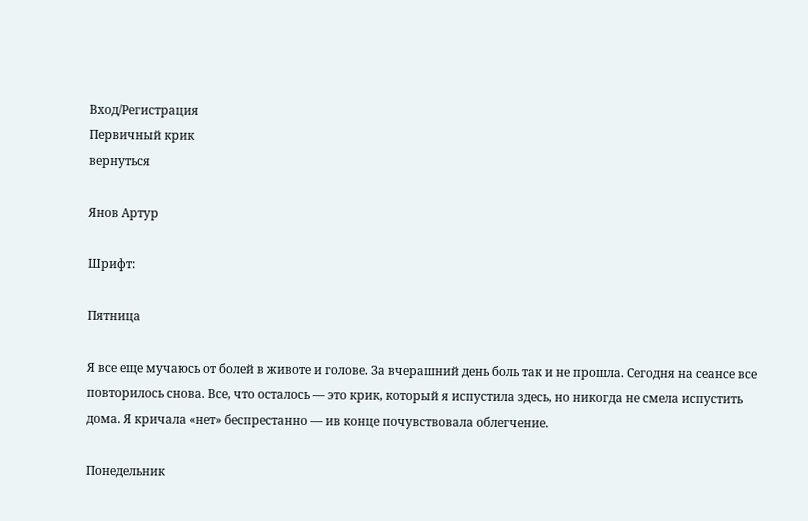Вход/Регистрация
Первичный крик
вернуться

Янов Артур

Шрифт:

Пятница

Я все еще мучаюсь от болей в животе и голове. За вчерашний день боль так и не прошла. Сегодня на сеансе все повторилось снова. Все, что осталось — это крик, который я испустила здесь, но никогда не смела испустить дома. Я кричала «нет» беспрестанно — ив конце почувствовала облегчение.

Понедельник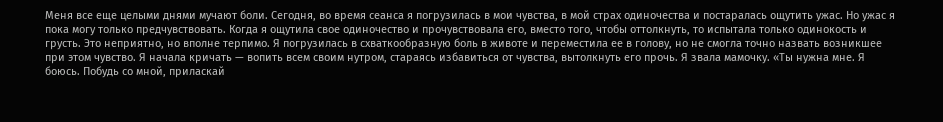Меня все еще целыми днями мучают боли. Сегодня, во время сеанса я погрузилась в мои чувства, в мой страх одиночества и постаралась ощутить ужас. Но ужас я пока могу только предчувствовать. Когда я ощутила свое одиночество и прочувствовала его, вместо того, чтобы оттолкнуть, то испытала только одинокость и грусть. Это неприятно, но вполне терпимо. Я погрузилась в схваткообразную боль в животе и переместила ее в голову, но не смогла точно назвать возникшее при этом чувство. Я начала кричать — вопить всем своим нутром, стараясь избавиться от чувства, вытолкнуть его прочь. Я звала мамочку. «Ты нужна мне. Я боюсь. Побудь со мной, приласкай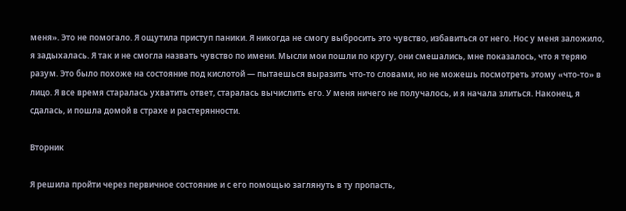меня». Это не помогало. Я ощутила приступ паники. Я никогда не смогу выбросить это чувство, избавиться от него. Нос у меня заложило, я задыхалась. Я так и не смогла назвать чувство по имени. Мысли мои пошли по кругу, они смешались, мне показалось, что я теряю разум. Это было похоже на состояние под кислотой — пытаешься выразить что-то словами, но не можешь посмотреть этому «что-то» в лицо. Я все время старалась ухватить ответ, старалась вычислить его. У меня ничего не получалось, и я начала злиться. Наконец, я сдалась, и пошла домой в страхе и растерянности.

Вторник

Я решила пройти через первичное состояние и с его помощью заглянуть в ту пропасть,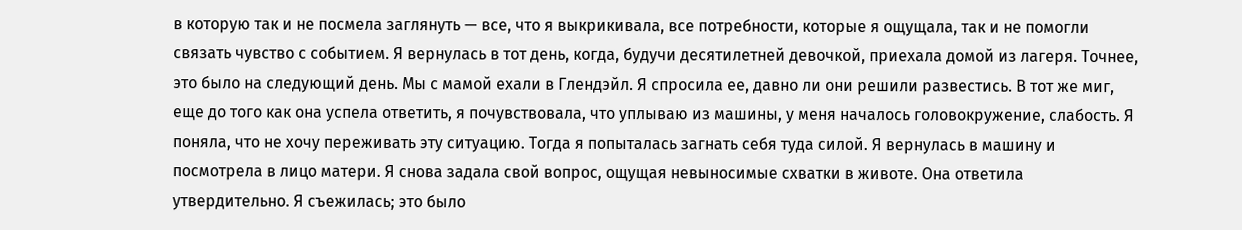в которую так и не посмела заглянуть — все, что я выкрикивала, все потребности, которые я ощущала, так и не помогли связать чувство с событием. Я вернулась в тот день, когда, будучи десятилетней девочкой, приехала домой из лагеря. Точнее, это было на следующий день. Мы с мамой ехали в Глендэйл. Я спросила ее, давно ли они решили развестись. В тот же миг, еще до того как она успела ответить, я почувствовала, что уплываю из машины, у меня началось головокружение, слабость. Я поняла, что не хочу переживать эту ситуацию. Тогда я попыталась загнать себя туда силой. Я вернулась в машину и посмотрела в лицо матери. Я снова задала свой вопрос, ощущая невыносимые схватки в животе. Она ответила утвердительно. Я съежилась; это было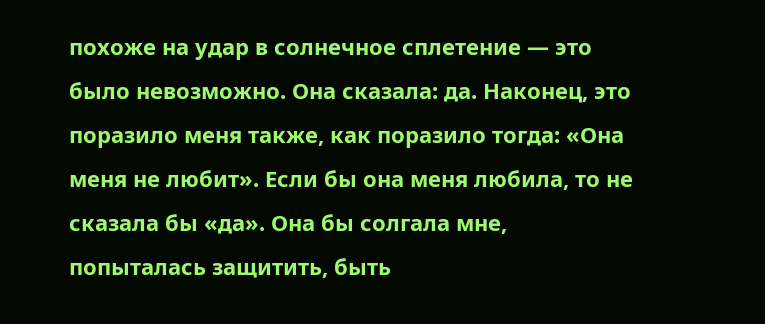похоже на удар в солнечное сплетение — это было невозможно. Она сказала: да. Наконец, это поразило меня также, как поразило тогда: «Она меня не любит». Если бы она меня любила, то не сказала бы «да». Она бы солгала мне, попыталась защитить, быть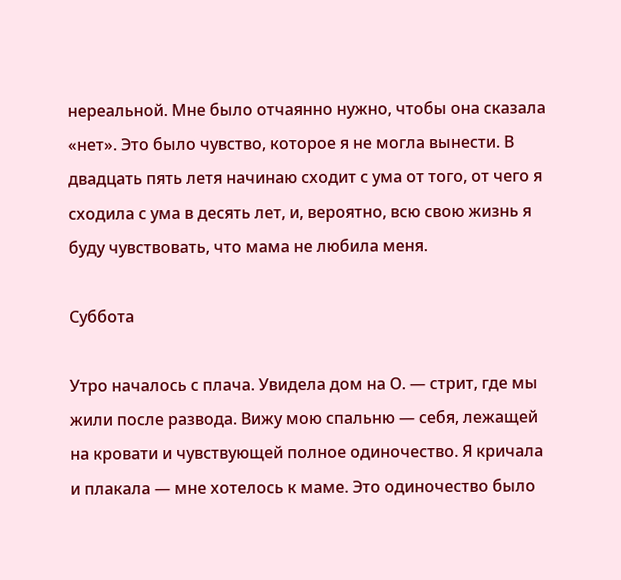нереальной. Мне было отчаянно нужно, чтобы она сказала «нет». Это было чувство, которое я не могла вынести. В двадцать пять летя начинаю сходит с ума от того, от чего я сходила с ума в десять лет, и, вероятно, всю свою жизнь я буду чувствовать, что мама не любила меня.

Суббота

Утро началось с плача. Увидела дом на О. — стрит, где мы жили после развода. Вижу мою спальню — себя, лежащей на кровати и чувствующей полное одиночество. Я кричала и плакала — мне хотелось к маме. Это одиночество было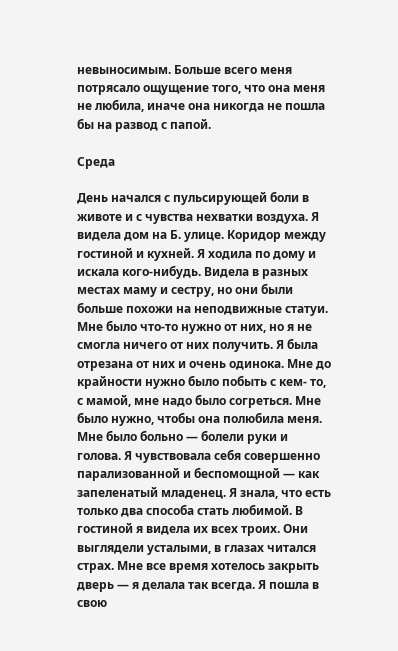невыносимым. Больше всего меня потрясало ощущение того, что она меня не любила, иначе она никогда не пошла бы на развод с папой.

Среда

День начался с пульсирующей боли в животе и с чувства нехватки воздуха. Я видела дом на Б. улице. Коридор между гостиной и кухней. Я ходила по дому и искала кого-нибудь. Видела в разных местах маму и сестру, но они были больше похожи на неподвижные статуи. Мне было что-то нужно от них, но я не смогла ничего от них получить. Я была отрезана от них и очень одинока. Мне до крайности нужно было побыть с кем- то, с мамой, мне надо было согреться. Мне было нужно, чтобы она полюбила меня. Мне было больно — болели руки и голова. Я чувствовала себя совершенно парализованной и беспомощной — как запеленатый младенец. Я знала, что есть только два способа стать любимой. В гостиной я видела их всех троих. Они выглядели усталыми, в глазах читался страх. Мне все время хотелось закрыть дверь — я делала так всегда. Я пошла в свою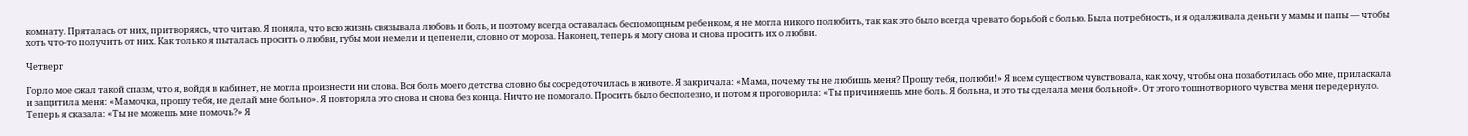комнату. Пряталась от них, притворяясь, что читаю. Я поняла, что всю жизнь связывала любовь и боль, и поэтому всегда оставалась беспомощным ребенком, я не могла никого полюбить, так как это было всегда чревато борьбой с болью. Была потребность, и я одалживала деньги у мамы и папы — чтобы хоть что-то получить от них. Как только я пыталась просить о любви, губы мои немели и цепенели, словно от мороза. Наконец, теперь я могу снова и снова просить их о любви.

Четверг

Горло мое сжал такой спазм, что я, войдя в кабинет, не могла произнести ни слова. Вся боль моего детства словно бы сосредоточилась в животе. Я закричала: «Мама, почему ты не любишь меня? Прошу тебя, полюби!» Я всем существом чувствовала, как хочу, чтобы она позаботилась обо мне, приласкала и защитила меня: «Мамочка, прошу тебя, не делай мне больно». Я повторяла это снова и снова без конца. Ничто не помогало. Просить было бесполезно, и потом я проговорила: «Ты причиняешь мне боль. Я больна, и это ты сделала меня больной». От этого тошнотворного чувства меня передернуло. Теперь я сказала: «Ты не можешь мне помочь?» Я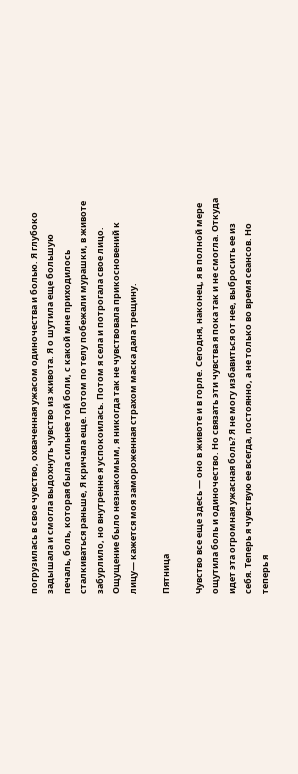погрузилась в свое чувство, охваченная ужасом одиночества и болью. Я глубоко задышала и смогла выдохнуть чувство из живота. Я о шутила еще большую печаль, боль, которая была сильнее той боли, с какой мне приходилось сталкиваться раньше, Я кричала еще. Потом по телу побежали мурашки, в животе забурлило, но внутренне я успокоилась. Потом я села и потрогала свое лицо. Ощущение было незнакомым, я никогда так не чувствовала прикосновений к лицу— кажется моя замороженная страхом маска дала трещину.

Пятница

Чувство все еще здесь — оно в животе и в горле. Сегодня, наконец, я в полной мере ощутила боль и одиночество. Но связать эти чувства я пока так и не смогла. Откуда идет эта огромная ужасная боль? Я не могу избавиться от нее, выбросить ее из себя. Теперь я чувствую ее всегда, постоянно, а не только во время сеансов. Но теперь я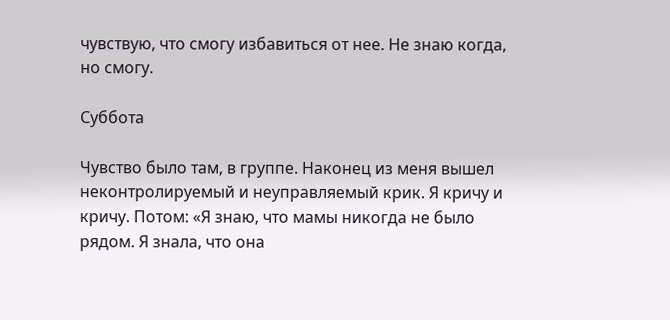чувствую, что смогу избавиться от нее. Не знаю когда, но смогу.

Суббота

Чувство было там, в группе. Наконец из меня вышел неконтролируемый и неуправляемый крик. Я кричу и кричу. Потом: «Я знаю, что мамы никогда не было рядом. Я знала, что она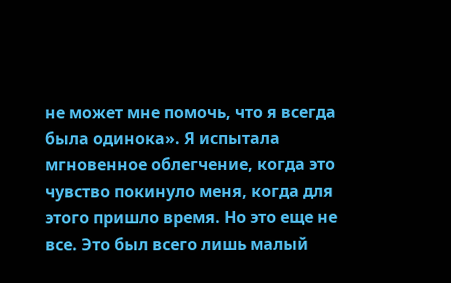не может мне помочь, что я всегда была одинока». Я испытала мгновенное облегчение, когда это чувство покинуло меня, когда для этого пришло время. Но это еще не все. Это был всего лишь малый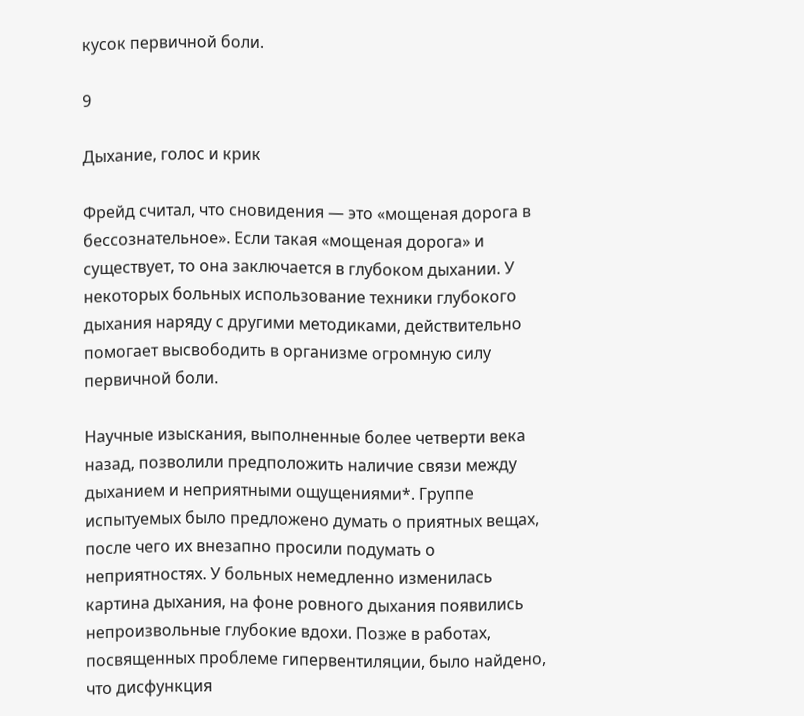кусок первичной боли.

9

Дыхание, голос и крик

Фрейд считал, что сновидения — это «мощеная дорога в бессознательное». Если такая «мощеная дорога» и существует, то она заключается в глубоком дыхании. У некоторых больных использование техники глубокого дыхания наряду с другими методиками, действительно помогает высвободить в организме огромную силу первичной боли.

Научные изыскания, выполненные более четверти века назад, позволили предположить наличие связи между дыханием и неприятными ощущениями*. Группе испытуемых было предложено думать о приятных вещах, после чего их внезапно просили подумать о неприятностях. У больных немедленно изменилась картина дыхания, на фоне ровного дыхания появились непроизвольные глубокие вдохи. Позже в работах, посвященных проблеме гипервентиляции, было найдено, что дисфункция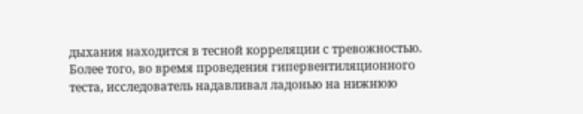дыхания находится в тесной корреляции с тревожностью. Более того, во время проведения гипервентиляционного теста, исследователь надавливал ладонью на нижнюю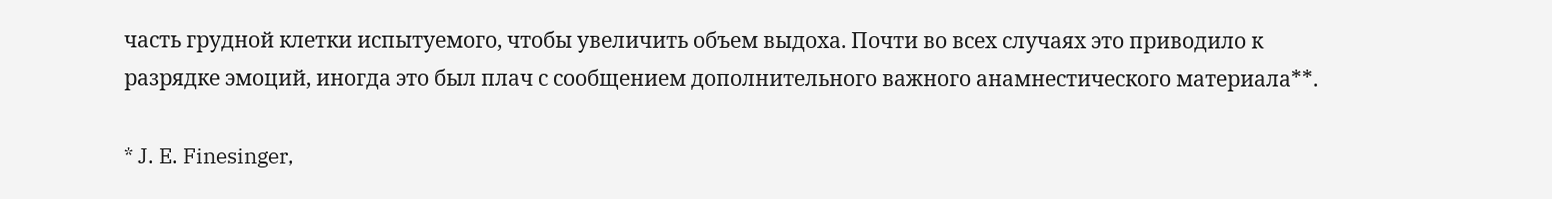часть грудной клетки испытуемого, чтобы увеличить объем выдоха. Почти во всех случаях это приводило к разрядке эмоций, иногда это был плач с сообщением дополнительного важного анамнестического материала**.

* J. E. Finesinger,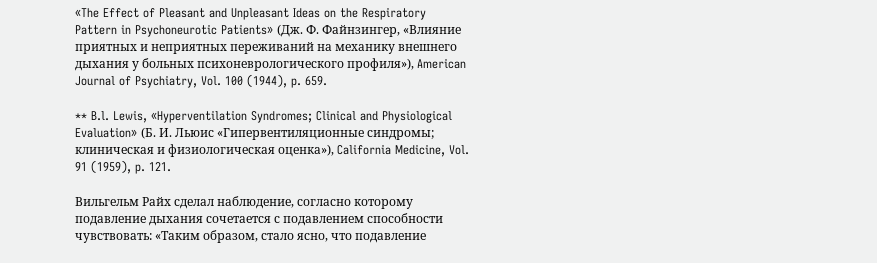«The Effect of Pleasant and Unpleasant Ideas on the Respiratory Pattern in Psychoneurotic Patients» (Дж. Ф. Файнзингер, «Влияние приятных и неприятных переживаний на механику внешнего дыхания у больных психоневрологического профиля»), American Journal of Psychiatry, Vol. 100 (1944), p. 659.

** B.l. Lewis, «Hyperventilation Syndromes; Clinical and Physiological Evaluation» (Б. И. Льюис «Гипервентиляционные синдромы; клиническая и физиологическая оценка»), California Medicine, Vol. 91 (1959), p. 121.

Вильгельм Райх сделал наблюдение, согласно которому подавление дыхания сочетается с подавлением способности чувствовать: «Таким образом, стало ясно, что подавление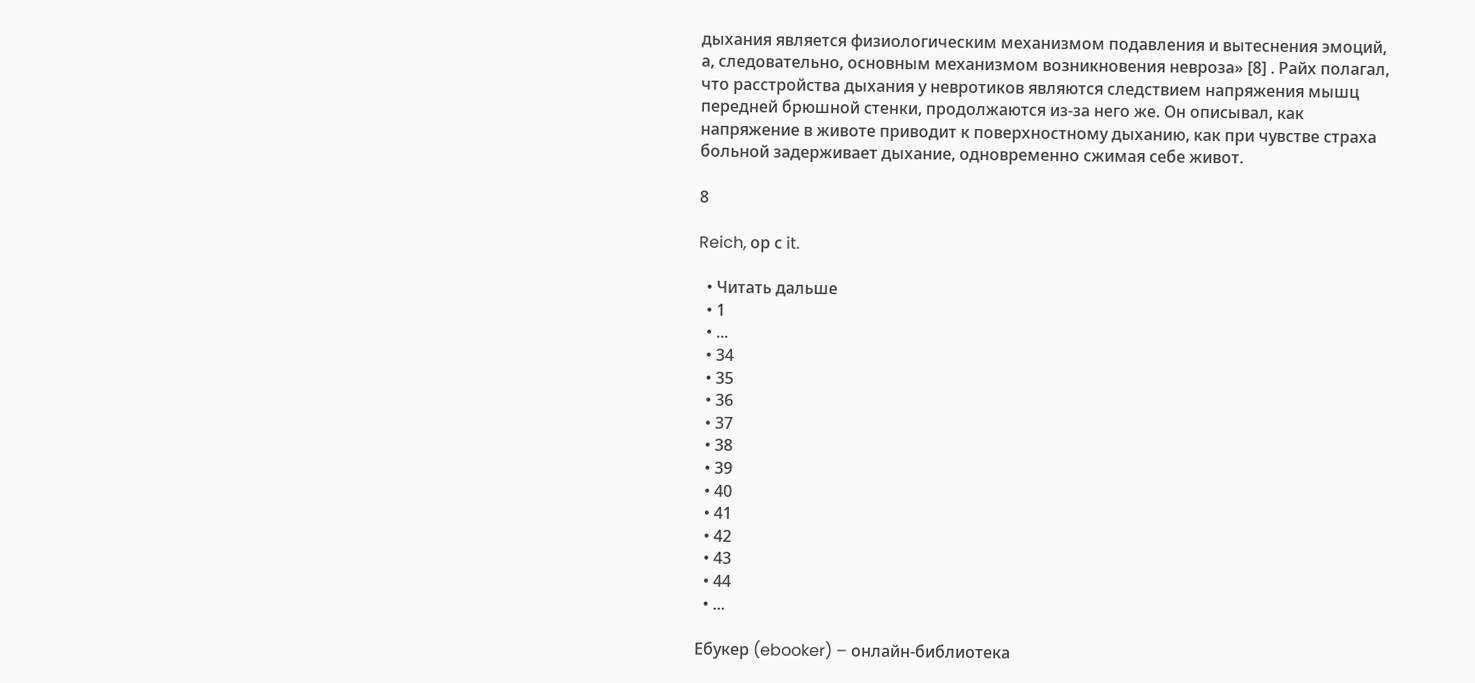дыхания является физиологическим механизмом подавления и вытеснения эмоций, а, следовательно, основным механизмом возникновения невроза» [8] . Райх полагал, что расстройства дыхания у невротиков являются следствием напряжения мышц передней брюшной стенки, продолжаются из-за него же. Он описывал, как напряжение в животе приводит к поверхностному дыханию, как при чувстве страха больной задерживает дыхание, одновременно сжимая себе живот.

8

Reich, ор с it.

  • Читать дальше
  • 1
  • ...
  • 34
  • 35
  • 36
  • 37
  • 38
  • 39
  • 40
  • 41
  • 42
  • 43
  • 44
  • ...

Ебукер (ebooker) – онлайн-библиотека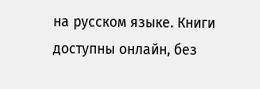на русском языке. Книги доступны онлайн, без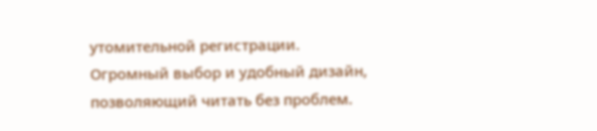утомительной регистрации. Огромный выбор и удобный дизайн, позволяющий читать без проблем.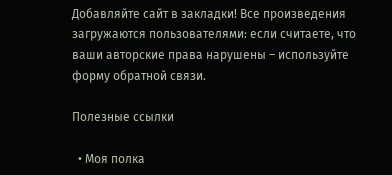Добавляйте сайт в закладки! Все произведения загружаются пользователями: если считаете, что ваши авторские права нарушены – используйте форму обратной связи.

Полезные ссылки

  • Моя полка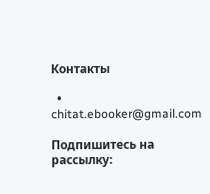Контакты

  • chitat.ebooker@gmail.com

Подпишитесь на рассылку: